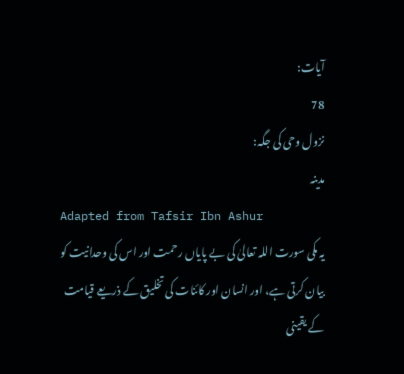آیات:
78
نزول وحی کی جگہ:
مدینہ
Adapted from Tafsir Ibn Ashur
یہ مکی سورت اللہ تعالیٰ کی بے پایاں رحمت اور اس کی وحدانیت کو بیان کرتی ہے، اور انسان اور کائنات کی تخلیق کے ذریعے قیامت کے یقینی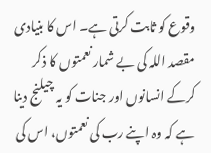وقوع کو ثابت کرتی ہے۔ اس کا بنیادی مقصد اللہ کی بے شمار نعمتوں کا ذکر کرکے انسانوں اور جنات کو یہ چیلنج دینا ہے کہ وہ اپنے رب کی نعمتوں، اس کی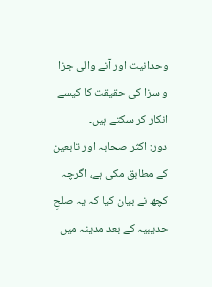وحدانیت اور آنے والی جزا و سزا کی حقیقت کا کیسے انکار کر سکتے ہیں۔
دور: اکثر صحابہ اور تابعین کے مطابق مکی ہے، اگرچہ کچھ نے بیان کیا کہ یہ صلحِ حدیبیہ کے بعد مدینہ میں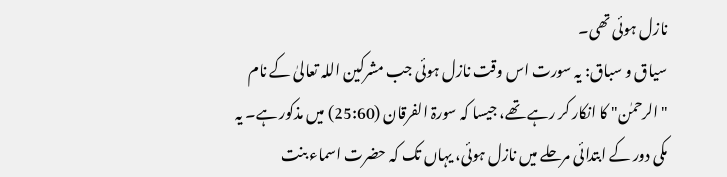نازل ہوئی تھی۔
سیاق و سباق: یہ سورت اس وقت نازل ہوئی جب مشرکین اللہ تعالیٰ کے نام "الرحمٰن" کا انکار کر رہے تھے، جیسا کہ سورۃ الفرقان (25:60) میں مذکور ہے۔ یہ مکی دور کے ابتدائی مرحلے میں نازل ہوئی، یہاں تک کہ حضرت اسماء بنت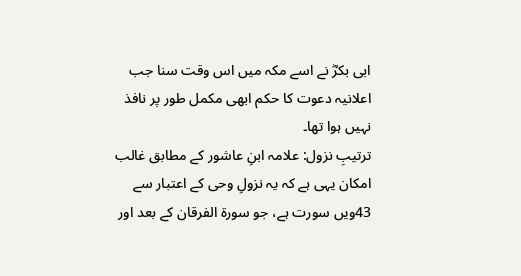ابی بکرؓ نے اسے مکہ میں اس وقت سنا جب اعلانیہ دعوت کا حکم ابھی مکمل طور پر نافذ نہیں ہوا تھا۔
ترتیبِ نزول: علامہ ابنِ عاشور کے مطابق غالب امکان یہی ہے کہ یہ نزولِ وحی کے اعتبار سے 43ویں سورت ہے، جو سورۃ الفرقان کے بعد اور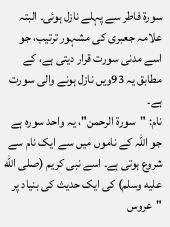سورۃ فاطر سے پہلے نازل ہوئی۔ البتہ علامہ جعبری کی مشہور ترتیب، جو اسے مدنی سورت قرار دیتی ہے، کے مطابق یہ 93ویں نازل ہونے والی سورت ہے۔
نام: "سورۃ الرحمن"، یہ واحد سورہ ہے جو اللہ کے ناموں میں سے ایک نام سے شروع ہوتی ہے۔ اسے نبی کریم (صلى الله عليه وسلم) کی ایک حدیث کی بنیاد پر "عروس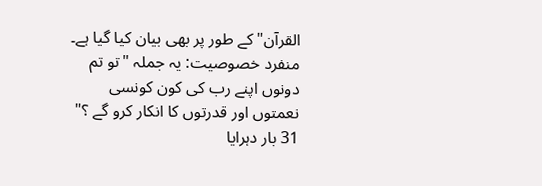القرآن" کے طور پر بھی بیان کیا گیا ہے۔
منفرد خصوصیت: یہ جملہ "تو تم دونوں اپنے رب کی کون کونسی نعمتوں اور قدرتوں کا انکار کرو گے ؟" 31 بار دہرایا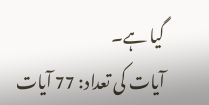گیا ہے۔
آیات کی تعداد: 77 آیات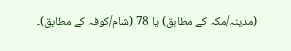(مدینہ/مکہ کے مطابق) یا 78 (شام/کوفہ کے مطابق)۔